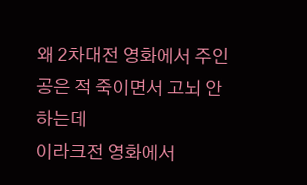왜 2차대전 영화에서 주인공은 적 죽이면서 고뇌 안하는데
이라크전 영화에서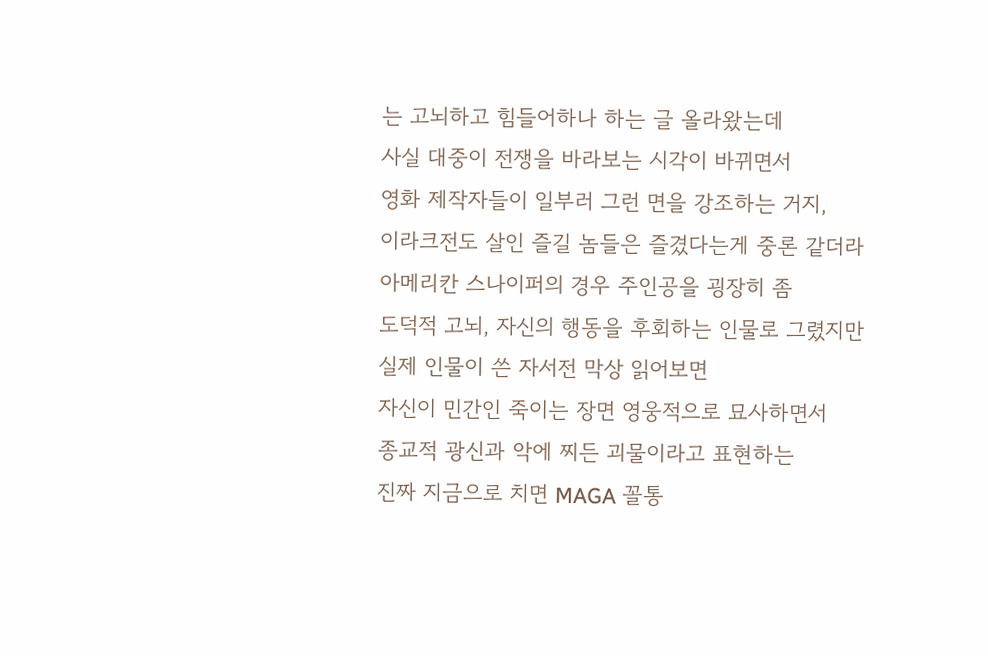는 고뇌하고 힘들어하나 하는 글 올라왔는데
사실 대중이 전쟁을 바라보는 시각이 바뀌면서
영화 제작자들이 일부러 그런 면을 강조하는 거지,
이라크전도 살인 즐길 놈들은 즐겼다는게 중론 같더라
아메리칸 스나이퍼의 경우 주인공을 굉장히 좀
도덕적 고뇌, 자신의 행동을 후회하는 인물로 그렸지만
실제 인물이 쓴 자서전 막상 읽어보면
자신이 민간인 죽이는 장면 영웅적으로 묘사하면서
종교적 광신과 악에 찌든 괴물이라고 표현하는
진짜 지금으로 치면 MAGA 꼴통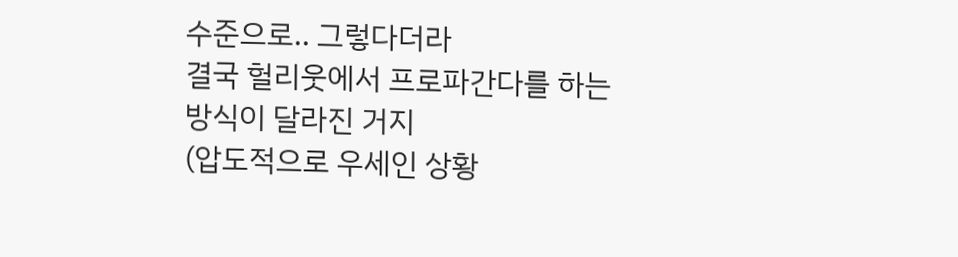수준으로.. 그렇다더라
결국 헐리웃에서 프로파간다를 하는 방식이 달라진 거지
(압도적으로 우세인 상황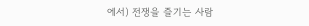에서) 전쟁을 즐기는 사람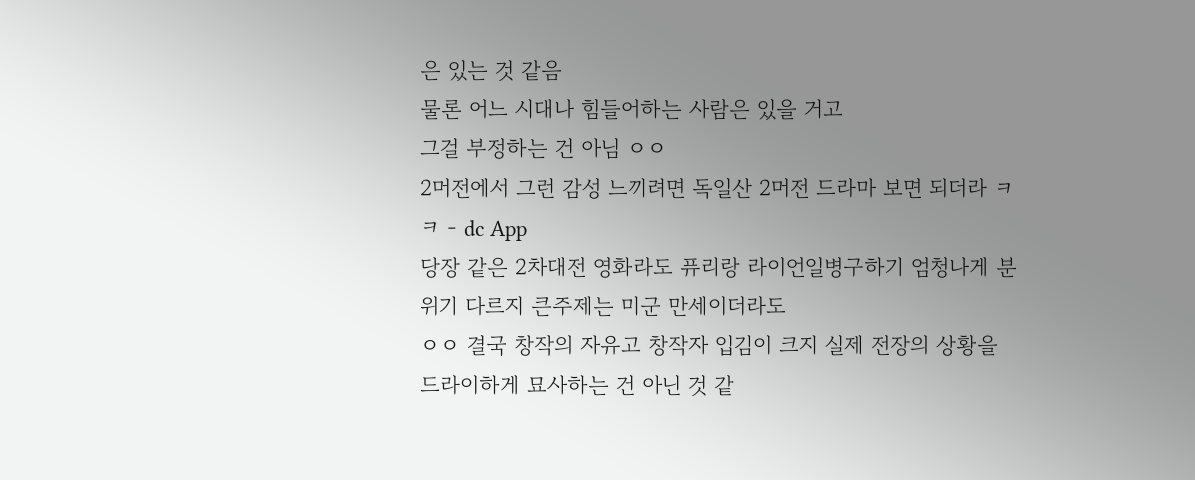은 있는 것 같음
물론 어느 시대나 힘들어하는 사람은 있을 거고
그걸 부정하는 건 아님 ㅇㅇ
2머전에서 그런 감성 느끼려면 독일산 2머전 드라마 보면 되더라 ㅋㅋ - dc App
당장 같은 2차대전 영화라도 퓨리랑 라이언일병구하기 엄청나게 분위기 다르지 큰주제는 미군 만세이더라도
ㅇㅇ 결국 창작의 자유고 창작자 입김이 크지 실제 전장의 상황을 드라이하게 묘사하는 건 아닌 것 같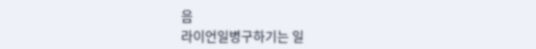음
라이언일병구하기는 일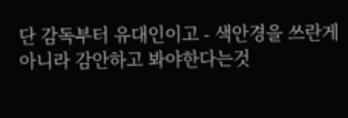단 감독부터 유대인이고 - 색안경을 쓰란게 아니라 감안하고 봐야한다는것